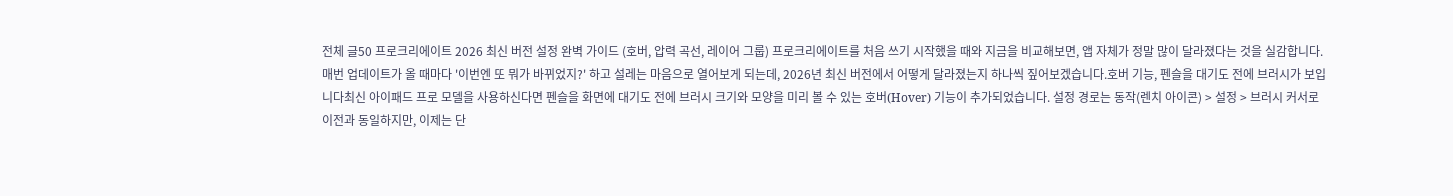전체 글50 프로크리에이트 2026 최신 버전 설정 완벽 가이드 (호버, 압력 곡선, 레이어 그룹) 프로크리에이트를 처음 쓰기 시작했을 때와 지금을 비교해보면, 앱 자체가 정말 많이 달라졌다는 것을 실감합니다. 매번 업데이트가 올 때마다 '이번엔 또 뭐가 바뀌었지?' 하고 설레는 마음으로 열어보게 되는데, 2026년 최신 버전에서 어떻게 달라졌는지 하나씩 짚어보겠습니다.호버 기능, 펜슬을 대기도 전에 브러시가 보입니다최신 아이패드 프로 모델을 사용하신다면 펜슬을 화면에 대기도 전에 브러시 크기와 모양을 미리 볼 수 있는 호버(Hover) 기능이 추가되었습니다. 설정 경로는 동작(렌치 아이콘) > 설정 > 브러시 커서로 이전과 동일하지만, 이제는 단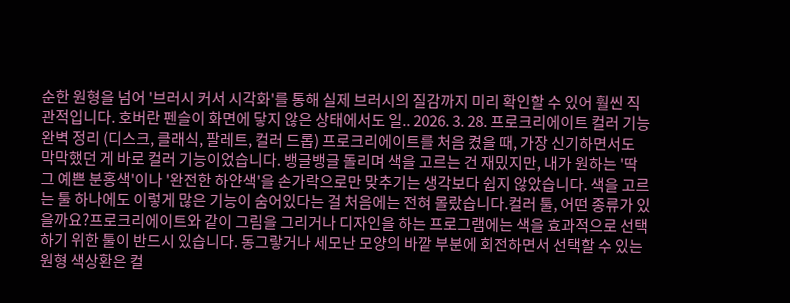순한 원형을 넘어 '브러시 커서 시각화'를 통해 실제 브러시의 질감까지 미리 확인할 수 있어 훨씬 직관적입니다. 호버란 펜슬이 화면에 닿지 않은 상태에서도 일.. 2026. 3. 28. 프로크리에이트 컬러 기능 완벽 정리 (디스크, 클래식, 팔레트, 컬러 드롭) 프로크리에이트를 처음 켰을 때, 가장 신기하면서도 막막했던 게 바로 컬러 기능이었습니다. 뱅글뱅글 돌리며 색을 고르는 건 재밌지만, 내가 원하는 '딱 그 예쁜 분홍색'이나 '완전한 하얀색'을 손가락으로만 맞추기는 생각보다 쉽지 않았습니다. 색을 고르는 툴 하나에도 이렇게 많은 기능이 숨어있다는 걸 처음에는 전혀 몰랐습니다.컬러 툴, 어떤 종류가 있을까요?프로크리에이트와 같이 그림을 그리거나 디자인을 하는 프로그램에는 색을 효과적으로 선택하기 위한 툴이 반드시 있습니다. 동그랗거나 세모난 모양의 바깥 부분에 회전하면서 선택할 수 있는 원형 색상환은 컬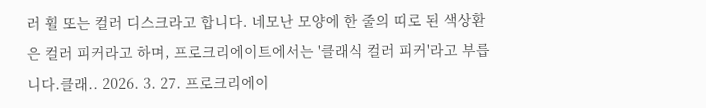러 휠 또는 컬러 디스크라고 합니다. 네모난 모양에 한 줄의 띠로 된 색상환은 컬러 피커라고 하며, 프로크리에이트에서는 '클래식 컬러 피커'라고 부릅니다.클래.. 2026. 3. 27. 프로크리에이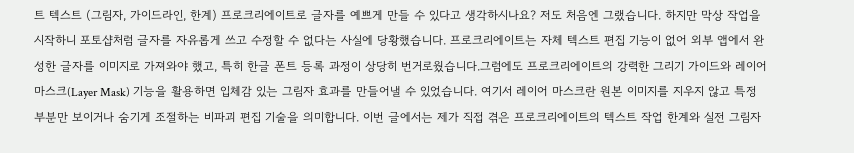트 텍스트 (그림자, 가이드라인, 한계) 프로크리에이트로 글자를 예쁘게 만들 수 있다고 생각하시나요? 저도 처음엔 그랬습니다. 하지만 막상 작업을 시작하니 포토샵처럼 글자를 자유롭게 쓰고 수정할 수 없다는 사실에 당황했습니다. 프로크리에이트는 자체 텍스트 편집 기능이 없어 외부 앱에서 완성한 글자를 이미지로 가져와야 했고, 특히 한글 폰트 등록 과정이 상당히 번거로웠습니다.그럼에도 프로크리에이트의 강력한 그리기 가이드와 레이어 마스크(Layer Mask) 기능을 활용하면 입체감 있는 그림자 효과를 만들어낼 수 있었습니다. 여기서 레이어 마스크란 원본 이미지를 지우지 않고 특정 부분만 보이거나 숨기게 조절하는 비파괴 편집 기술을 의미합니다. 이번 글에서는 제가 직접 겪은 프로크리에이트의 텍스트 작업 한계와 실전 그림자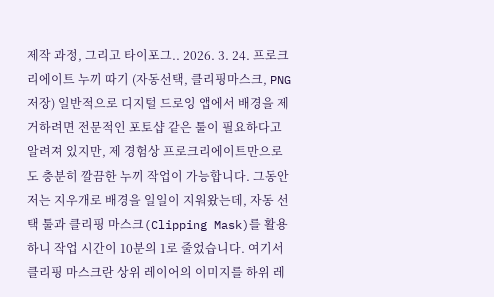제작 과정, 그리고 타이포그.. 2026. 3. 24. 프로크리에이트 누끼 따기 (자동선택, 클리핑마스크, PNG저장) 일반적으로 디지털 드로잉 앱에서 배경을 제거하려면 전문적인 포토샵 같은 툴이 필요하다고 알려져 있지만, 제 경험상 프로크리에이트만으로도 충분히 깔끔한 누끼 작업이 가능합니다. 그동안 저는 지우개로 배경을 일일이 지워왔는데, 자동 선택 툴과 클리핑 마스크(Clipping Mask)를 활용하니 작업 시간이 10분의 1로 줄었습니다. 여기서 클리핑 마스크란 상위 레이어의 이미지를 하위 레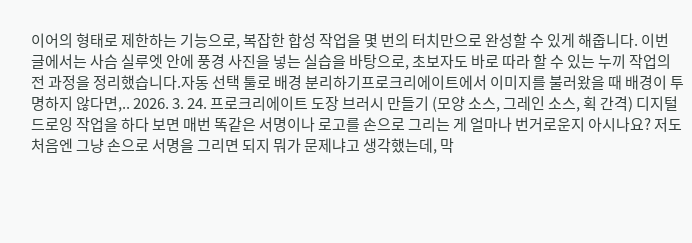이어의 형태로 제한하는 기능으로, 복잡한 합성 작업을 몇 번의 터치만으로 완성할 수 있게 해줍니다. 이번 글에서는 사슴 실루엣 안에 풍경 사진을 넣는 실습을 바탕으로, 초보자도 바로 따라 할 수 있는 누끼 작업의 전 과정을 정리했습니다.자동 선택 툴로 배경 분리하기프로크리에이트에서 이미지를 불러왔을 때 배경이 투명하지 않다면,.. 2026. 3. 24. 프로크리에이트 도장 브러시 만들기 (모양 소스, 그레인 소스, 획 간격) 디지털 드로잉 작업을 하다 보면 매번 똑같은 서명이나 로고를 손으로 그리는 게 얼마나 번거로운지 아시나요? 저도 처음엔 그냥 손으로 서명을 그리면 되지 뭐가 문제냐고 생각했는데, 막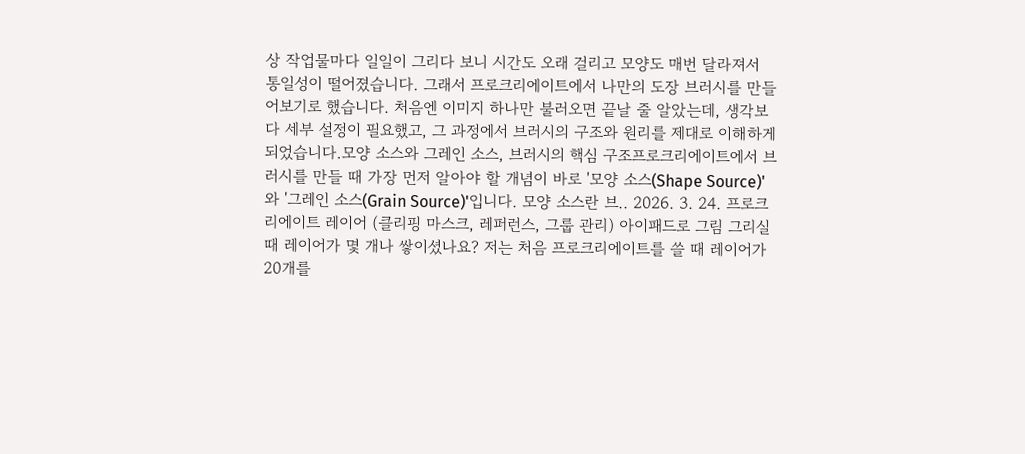상 작업물마다 일일이 그리다 보니 시간도 오래 걸리고 모양도 매번 달라져서 통일성이 떨어졌습니다. 그래서 프로크리에이트에서 나만의 도장 브러시를 만들어보기로 했습니다. 처음엔 이미지 하나만 불러오면 끝날 줄 알았는데, 생각보다 세부 설정이 필요했고, 그 과정에서 브러시의 구조와 원리를 제대로 이해하게 되었습니다.모양 소스와 그레인 소스, 브러시의 핵심 구조프로크리에이트에서 브러시를 만들 때 가장 먼저 알아야 할 개념이 바로 '모양 소스(Shape Source)'와 '그레인 소스(Grain Source)'입니다. 모양 소스란 브.. 2026. 3. 24. 프로크리에이트 레이어 (클리핑 마스크, 레퍼런스, 그룹 관리) 아이패드로 그림 그리실 때 레이어가 몇 개나 쌓이셨나요? 저는 처음 프로크리에이트를 쓸 때 레이어가 20개를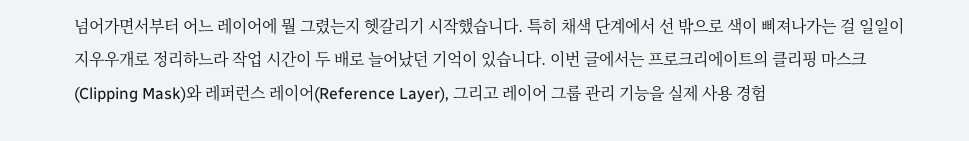넘어가면서부터 어느 레이어에 뭘 그렸는지 헷갈리기 시작했습니다. 특히 채색 단계에서 선 밖으로 색이 삐져나가는 걸 일일이 지우우개로 정리하느라 작업 시간이 두 배로 늘어났던 기억이 있습니다. 이번 글에서는 프로크리에이트의 클리핑 마스크(Clipping Mask)와 레퍼런스 레이어(Reference Layer), 그리고 레이어 그룹 관리 기능을 실제 사용 경험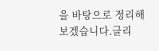을 바탕으로 정리해보겠습니다.클리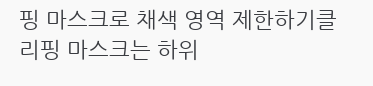핑 마스크로 채색 영역 제한하기클리핑 마스크는 하위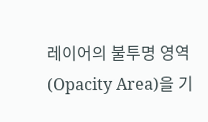레이어의 불투명 영역(Opacity Area)을 기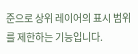준으로 상위 레이어의 표시 범위를 제한하는 기능입니다.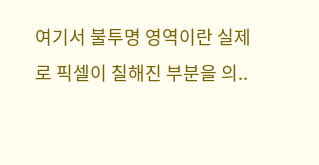여기서 불투명 영역이란 실제로 픽셀이 칠해진 부분을 의..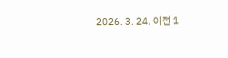2026. 3. 24. 이전 1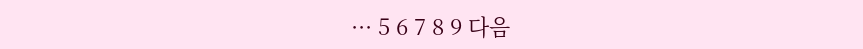··· 5 6 7 8 9 다음